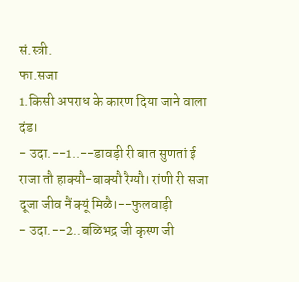सं.स्त्री.
फा.सजा
1.किसी अपराध के कारण दिया जाने वाला दंड।
- उदा.--1..--डावड़ी री बात सुणतां ई राजा तौ हाक्यौ-बाक्यौ रैग्यौ। रांणी री सजा दूजा जीव नैं क्यूं मिळै।--फुलवाड़ी
- उदा.--2..बळिभद्र जी कृस्ण जी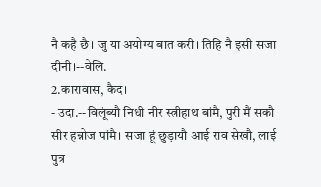नै कहै छै। जु या अयोग्य बात करी। तिहि नै इसी सजा दीनी।--वेलि.
2.कारावास, कैद।
- उदा.--विलूंब्यौ निधी नीर स्त्रीहाथ बांमै, पुरी मैं सकौ सीर हन्नोज पांमै। सजा हूं छुड़ायौ आई राव सेखौ, लाई पुत्र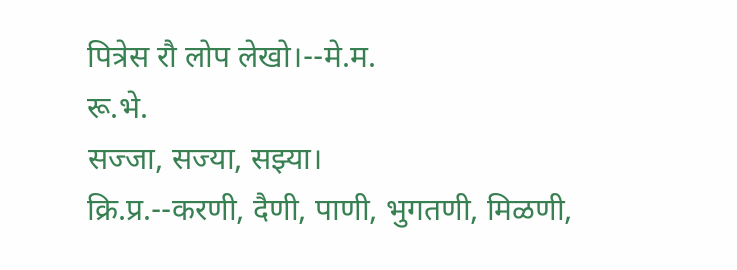पित्रेस रौ लोप लेखो।--मे.म.
रू.भे.
सज्जा, सज्या, सझ्या।
क्रि.प्र.--करणी, दैणी, पाणी, भुगतणी, मिळणी,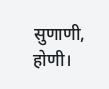सुणाणी, होणी।